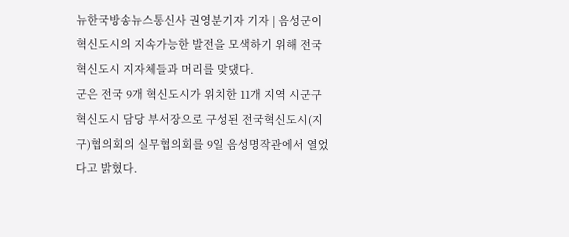뉴한국방송뉴스통신사 권영분기자 기자 | 음성군이 혁신도시의 지속가능한 발전을 모색하기 위해 전국 혁신도시 지자체들과 머리를 맞댔다.
군은 전국 9개 혁신도시가 위치한 11개 지역 시군구 혁신도시 담당 부서장으로 구성된 전국혁신도시(지구)협의회의 실무협의회를 9일 음성명작관에서 열었다고 밝혔다.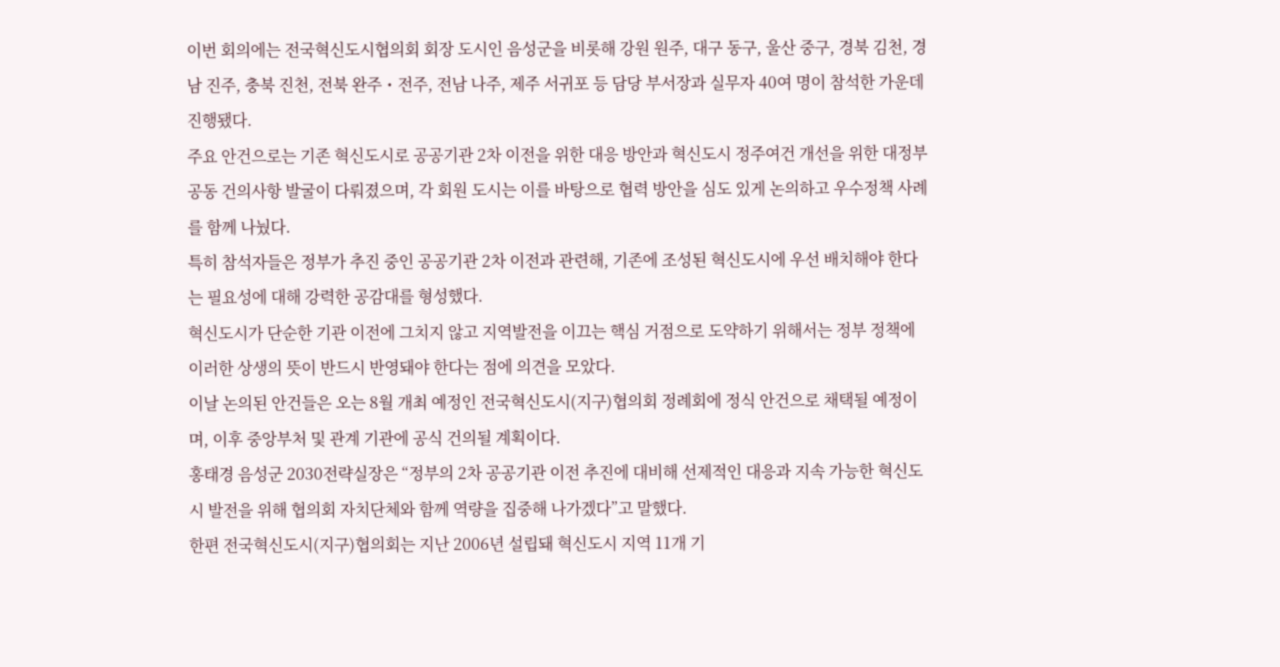이번 회의에는 전국혁신도시협의회 회장 도시인 음성군을 비롯해 강원 원주, 대구 동구, 울산 중구, 경북 김천, 경남 진주, 충북 진천, 전북 완주・전주, 전남 나주, 제주 서귀포 등 담당 부서장과 실무자 40여 명이 참석한 가운데 진행됐다.
주요 안건으로는 기존 혁신도시로 공공기관 2차 이전을 위한 대응 방안과 혁신도시 정주여건 개선을 위한 대정부 공동 건의사항 발굴이 다뤄졌으며, 각 회원 도시는 이를 바탕으로 협력 방안을 심도 있게 논의하고 우수정책 사례를 함께 나눴다.
특히 참석자들은 정부가 추진 중인 공공기관 2차 이전과 관련해, 기존에 조성된 혁신도시에 우선 배치해야 한다는 필요성에 대해 강력한 공감대를 형성했다.
혁신도시가 단순한 기관 이전에 그치지 않고 지역발전을 이끄는 핵심 거점으로 도약하기 위해서는 정부 정책에 이러한 상생의 뜻이 반드시 반영돼야 한다는 점에 의견을 모았다.
이날 논의된 안건들은 오는 8월 개최 예정인 전국혁신도시(지구)협의회 정례회에 정식 안건으로 채택될 예정이며, 이후 중앙부처 및 관계 기관에 공식 건의될 계획이다.
홍태경 음성군 2030전략실장은 “정부의 2차 공공기관 이전 추진에 대비해 선제적인 대응과 지속 가능한 혁신도시 발전을 위해 협의회 자치단체와 함께 역량을 집중해 나가겠다”고 말했다.
한편 전국혁신도시(지구)협의회는 지난 2006년 설립돼 혁신도시 지역 11개 기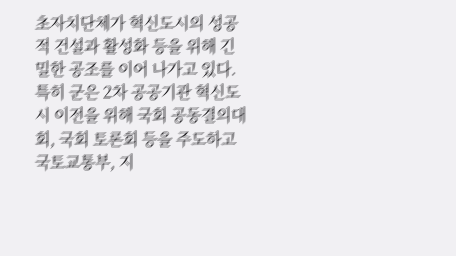초자치단체가 혁신도시의 성공적 건설과 활성화 등을 위해 긴밀한 공조를 이어 나가고 있다.
특히 군은 2차 공공기관 혁신도시 이전을 위해 국회 공동결의대회, 국회 토론회 등을 주도하고 국토교통부, 지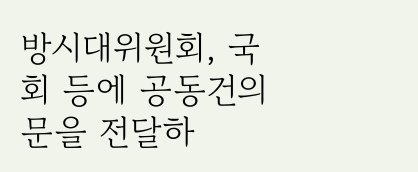방시대위원회, 국회 등에 공동건의문을 전달하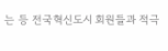는 등 전국혁신도시 회원들과 적극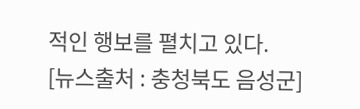적인 행보를 펼치고 있다.
[뉴스출처 : 충청북도 음성군]